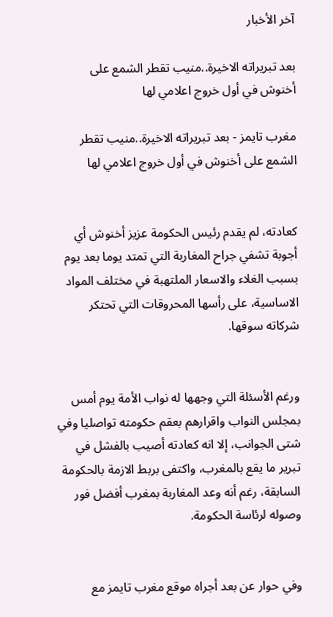آخر الأخبار

بعد تبريراته الاخيرة..منيب تقطر الشمع على أخنوش في أول خروج اعلامي لها

مغرب تايمز - بعد تبريراته الاخيرة..منيب تقطر الشمع على أخنوش في أول خروج اعلامي لها


كعادته، لم يقدم رئيس الحكومة عزيز أخنوش أي أجوبة تشفي جراح المغاربة التي تمتد يوما بعد يوم بسبب الغلاء والاسعار الملتهبة في مختلف المواد الاساسية، على رأسها المحروقات التي تحتكر شركاته سوقها.


ورغم الأسئلة التي وجهها له نواب الأمة يوم أمس بمجلس النواب واقرارهم بعقم حكومته تواصليا وفي شتى الجوانب، إلا انه كعادته أصيب بالفشل في تبرير ما يقع بالمغرب، واكتفى بربط الازمة بالحكومة السابقة، رغم أنه وعد المغاربة بمغرب أفضل فور وصوله لرئاسة الحكومة.


وفي حوار عن بعد أجراه موقع مغرب تايمز مع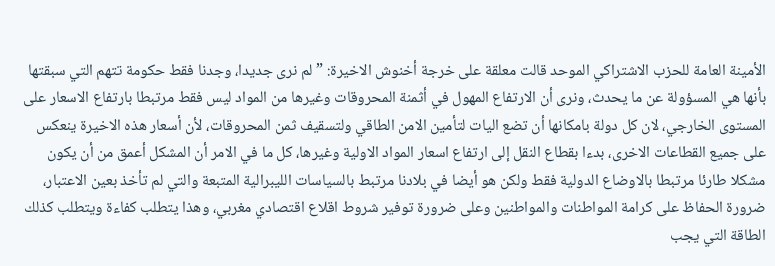الأمينة العامة للحزب الاشتراكي الموحد قالت معلقة على خرجة أخنوش الاخيرة: ”لم نرى جديدا، وجدنا فقط حكومة تتهم التي سبقتها بأنها هي المسؤولة عن ما يحدث، ونرى أن الارتفاع المهول في أثمنة المحروقات وغيرها من المواد ليس فقط مرتبطا بارتفاع الاسعار على المستوى الخارجي، لان كل دولة بامكانها أن تضع اليات لتأمين الامن الطاقي ولتسقيف ثمن المحروقات، لأن أسعار هذه الاخيرة ينعكس على جميع القطاعات الاخرى، بدءا بقطاع النقل إلى ارتفاع اسعار المواد الاولية وغيرها، كل ما في الامر أن المشكل أعمق من أن يكون مشكلا طارئا مرتبطا بالاوضاع الدولية فقط ولكن هو أيضا في بلادنا مرتبط بالسياسات الليبرالية المتبعة والتي لم تأخذ بعين الاعتبار، ضرورة الحفاظ على كرامة المواطنات والمواطنين وعلى ضرورة توفير شروط اقلاع اقتصادي مغربي، وهذا يتطلب كفاءة ويتطلب كذلك الطاقة التي يجب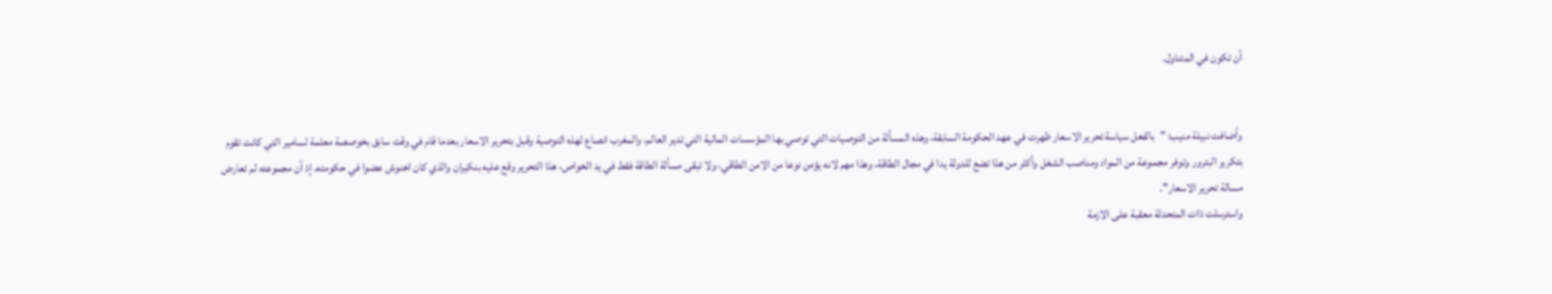أن تكون في المتناول.


وأضافت نبيلة منيب: ”بالفعل سياسة تحرير الاسعار ظهرت في عهد الحكومة السابقة، وهذه المسألة من التوصيات التي توصي بها المؤسسات المالية التي تدير العالم، والمغرب انصاع لهذه التوصية وقبل بتحرير الاسعار بعدما قام في وقت سابق بخوصصة معلمة لسامير التي كانت تقوم بتكرير البترور وتوفر مجموعة من المواد ومناصب الشغل وأكثر من هذا تضع للدولة يدا في مجال الطاقة، وهذا مهم لانه يؤمن نوعا من الامن الطاقي، ولا تبقى مسألة الطاقة فقط في يد الخواص، هذا التحرير وقع عليه بنكيران والذي كان اخنوش عضوا في حكومته، إذ أن مجموعته لم تعارض مسالة تحرير الاسعار”.
واسترسلت ذات المتحدثة معقبة على الازمة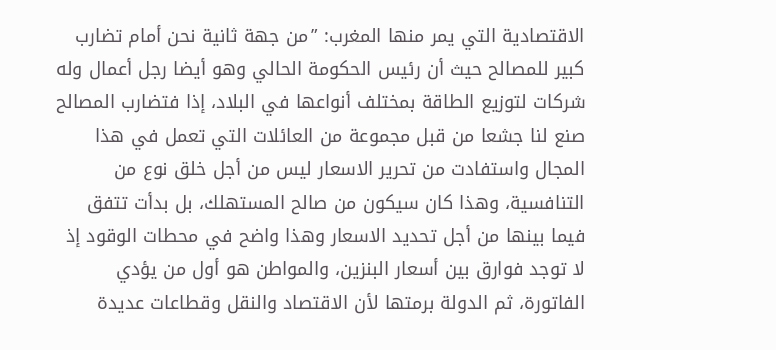الاقتصادية التي يمر منها المغرب: ”من جهة ثانية نحن أمام تضارب كبير للمصالح حيث أن رئيس الحكومة الحالي وهو أيضا رجل أعمال وله شركات لتوزيع الطاقة بمختلف أنواعها في البلاد، إذا فتضارب المصالح صنع لنا جشعا من قبل مجموعة من العائلات التي تعمل في هذا المجال واستفادت من تحرير الاسعار ليس من أجل خلق نوع من التنافسية، وهذا كان سيكون من صالح المستهلك، بل بدأت تتفق فيما بينها من أجل تحديد الاسعار وهذا واضح في محطات الوقود إذ لا توجد فوارق بين أسعار البنزين، والمواطن هو أول من يؤدي الفاتورة، ثم الدولة برمتها لأن الاقتصاد والنقل وقطاعات عديدة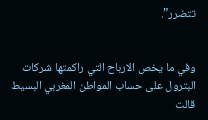تتضرر”.


وفي ما يخص الارباح التي راكمتها شركات البترول على حساب المواطن المغربي البسيط قالت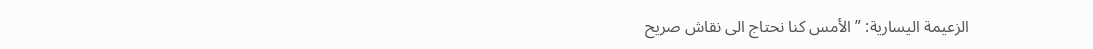الزعيمة اليسارية: ”الأمس كنا نحتاج الى نقاش صريح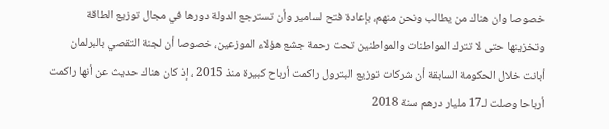خصوصا وان هناك من يطالب ونحن منهم، بإعادة فتح لسامير وأن تسترجع الدولة دورها في مجال توزيع الطاقة وتخزينها حتى لا تترك المواطنات والمواطنين تحت رحمة جشع هؤلاء الموزعين، خصوصا أن لجنة التقصي بالبرلمان أبانت خلال الحكومة السابقة أن شركات توزيع البترول راكمت أرباح كبيرة منذ 2015 ، إذ كان هناك حديث عن أنها راكمت أرباحا وصلت لـ17 مليار درهم سنة 2018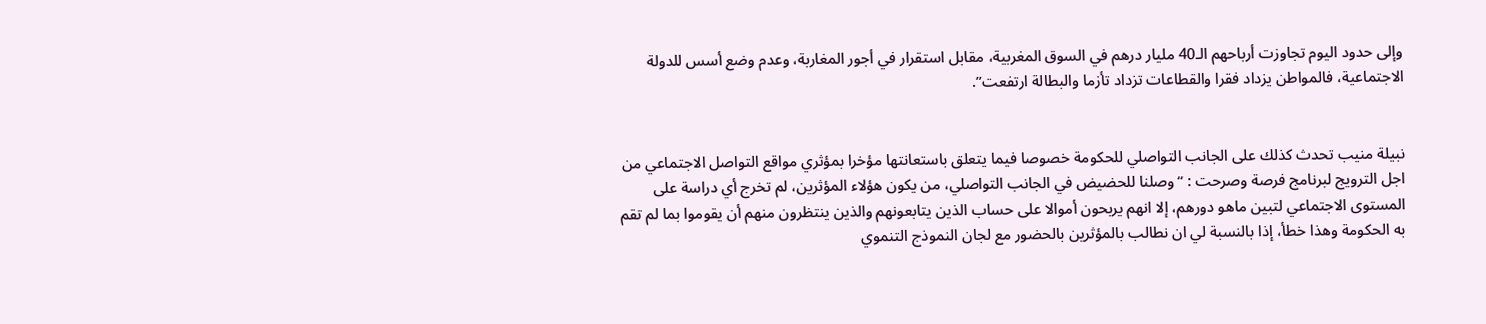وإلى حدود اليوم تجاوزت أرباحهم الـ40 مليار درهم في السوق المغربية، مقابل استقرار في أجور المغاربة، وعدم وضع أسس للدولة الاجتماعية، فالمواطن يزداد فقرا والقطاعات تزداد تأزما والبطالة ارتفعت”.


نبيلة منيب تحدث كذلك على الجانب التواصلي للحكومة خصوصا فيما يتعلق باستعانتها مؤخرا بمؤثري مواقع التواصل الاجتماعي من اجل الترويج لبرنامج فرصة وصرحت : “وصلنا للحضيض في الجانب التواصلي، من يكون هؤلاء المؤثرين، لم تخرج أي دراسة على المستوى الاجتماعي لتبين ماهو دورهم، إلا انهم يربحون أموالا على حساب الذين يتابعونهم والذين ينتظرون منهم أن يقوموا بما لم تقم به الحكومة وهذا خطأ، إذا بالنسبة لي ان نطالب بالمؤثرين بالحضور مع لجان النموذج التنموي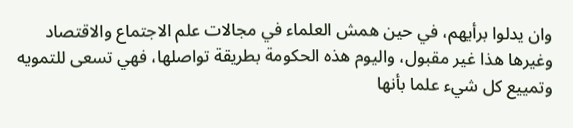وان يدلوا برأيهم، في حين همش العلماء في مجالات علم الاجتماع والاقتصاد وغيرها هذا غير مقبول، واليوم هذه الحكومة بطريقة تواصلها، فهي تسعى للتمويه وتمييع كل شيء علما بأنها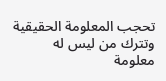تحجب المعلومة الحقيقية وتترك من ليس له معلومة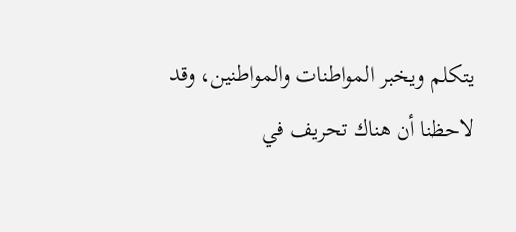يتكلم ويخبر المواطنات والمواطنين، وقد لاحظنا أن هناك تحريف في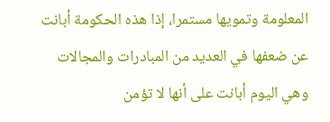المعلومة وتمويها مستمرا، إذا هذه الحكومة أبانت عن ضعفها في العديد من المبادرات والمجالات وهي اليوم أبانت على أنها لا تؤمن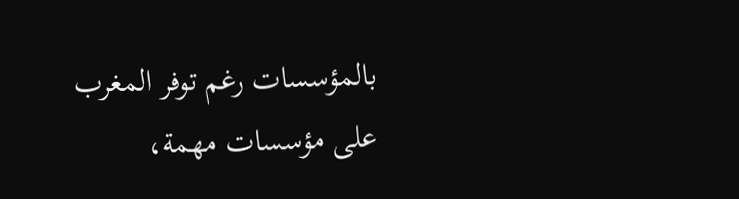بالمؤسسات رغم توفر المغرب على مؤسسات مهمة،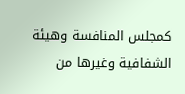كمجلس المنافسة وهيئة الشفافية وغيرها من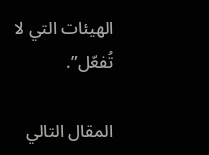الهيئات التي لا تُفعّل”.

المقال التالي